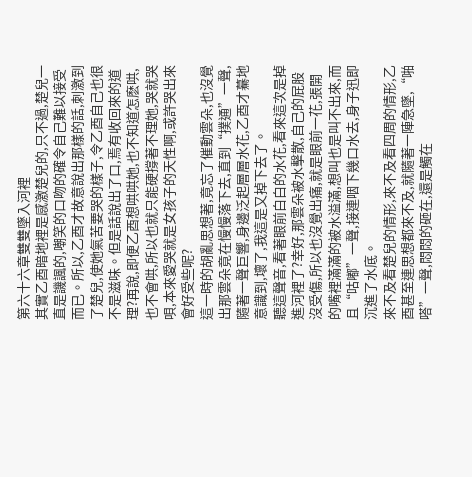第六十六章雙雙墜入河裡
其實乙酉暗地裡是感激楚兒的,只不過,楚兒一直是譏諷的,嘲笑的口吻的確令自己難以接受而已。所以,乙酉才故意說出那樣的話,刺激到了楚兒,使她氣苦要哭的樣子,令乙酉自己也很不是滋味。但是話說出了口,焉有收回來的道理?再說,即便乙酉想哄哄她,也不知道怎麽哄,也不會哄,所以也就只能硬撐著不理她,哭就哭唄,本來愛哭就是女孩子的天性啊,或許哭出來會好受些呢?
這一時的胡亂思想著,竟忘了催動雲朵,也沒覺出那雲朵竟在慢慢落下去,直到“撲通”一聲,隨著一聲巨響,身邊泛起層層水花,乙酉才驀地意識到,壞了,我這是又掉下去了。
聽這聲音,看著眼前白白的水花,看來這次是掉進河裡了?幸好,那雲朵被水擊散,自己的屁股沒受傷,所以也沒覺出痛,就是眼前一花,張開的嘴裡滿滿的被水溢滿,想叫也是叫不出來,而且“咕嘟”一聲,接連咽下幾口水去,身子迅即沉進了水底。
來不及看楚兒的情形,來不及看四周的情形,乙酉甚至連思想都來不及,就隨著一陣急墜,“啪嗒”一聲,悶悶的砸在,還是觸在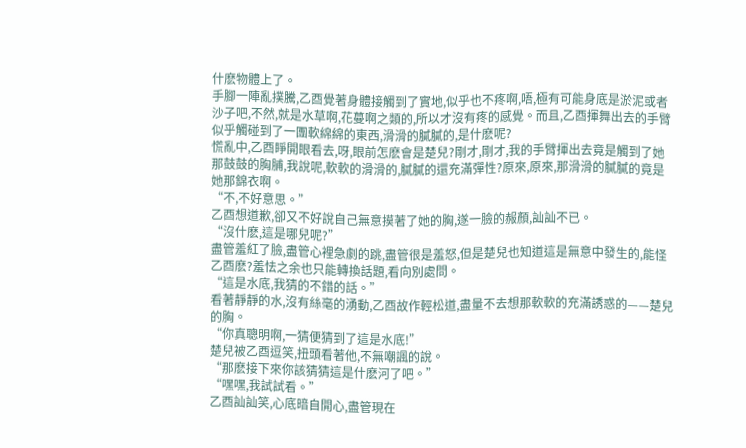什麽物體上了。
手腳一陣亂撲騰,乙酉覺著身體接觸到了實地,似乎也不疼啊,唔,極有可能身底是淤泥或者沙子吧,不然,就是水草啊,花蔓啊之類的,所以才沒有疼的感覺。而且,乙酉揮舞出去的手臂似乎觸碰到了一團軟綿綿的東西,滑滑的膩膩的,是什麽呢?
慌亂中,乙酉睜開眼看去,呀,眼前怎麽會是楚兒?剛才,剛才,我的手臂揮出去竟是觸到了她那鼓鼓的胸脯,我說呢,軟軟的滑滑的,膩膩的還充滿彈性?原來,原來,那滑滑的膩膩的竟是她那錦衣啊。
“不,不好意思。”
乙酉想道歉,卻又不好說自己無意摸著了她的胸,遂一臉的赧顏,訕訕不已。
“沒什麽,這是哪兒呢?”
盡管羞紅了臉,盡管心裡急劇的跳,盡管很是羞怒,但是楚兒也知道這是無意中發生的,能怪乙酉麽?羞怯之余也只能轉換話題,看向別處問。
“這是水底,我猜的不錯的話。”
看著靜靜的水,沒有絲毫的湧動,乙酉故作輕松道,盡量不去想那軟軟的充滿誘惑的——楚兒的胸。
“你真聰明啊,一猜便猜到了這是水底!”
楚兒被乙酉逗笑,扭頭看著他,不無嘲諷的說。
“那麽接下來你該猜猜這是什麽河了吧。”
“嘿嘿,我試試看。”
乙酉訕訕笑,心底暗自開心,盡管現在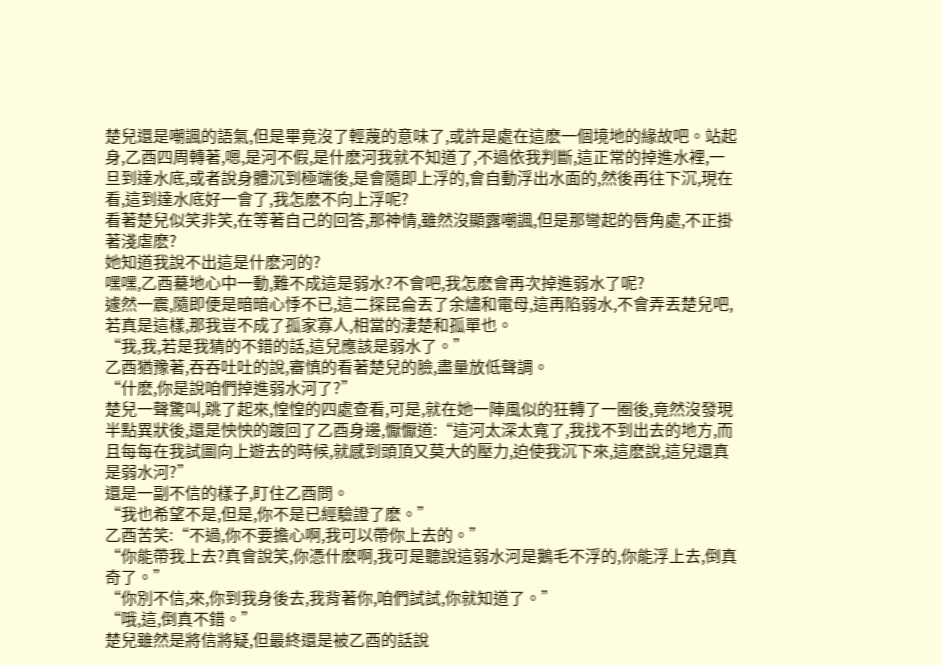楚兒還是嘲諷的語氣,但是畢竟沒了輕蔑的意味了,或許是處在這麽一個境地的緣故吧。站起身,乙酉四周轉著,嗯,是河不假,是什麽河我就不知道了,不過依我判斷,這正常的掉進水裡,一旦到達水底,或者說身體沉到極端後,是會隨即上浮的,會自動浮出水面的,然後再往下沉,現在看,這到達水底好一會了,我怎麽不向上浮呢?
看著楚兒似笑非笑,在等著自己的回答,那神情,雖然沒顯露嘲諷,但是那彎起的唇角處,不正掛著淺虐麽?
她知道我說不出這是什麽河的?
嘿嘿,乙酉驀地心中一動,難不成這是弱水?不會吧,我怎麽會再次掉進弱水了呢?
遽然一震,隨即便是暗暗心悸不已,這二探昆侖丟了余燼和電母,這再陷弱水,不會弄丟楚兒吧,若真是這樣,那我豈不成了孤家寡人,相當的淒楚和孤單也。
“我,我,若是我猜的不錯的話,這兒應該是弱水了。”
乙酉猶豫著,吞吞吐吐的說,審慎的看著楚兒的臉,盡量放低聲調。
“什麽,你是說咱們掉進弱水河了?”
楚兒一聲驚叫,跳了起來,惶惶的四處查看,可是,就在她一陣風似的狂轉了一圈後,竟然沒發現半點異狀後,還是怏怏的踱回了乙酉身邊,懨懨道:“這河太深太寬了,我找不到出去的地方,而且每每在我試圖向上遊去的時候,就感到頭頂又莫大的壓力,迫使我沉下來,這麽說,這兒還真是弱水河?”
還是一副不信的樣子,盯住乙酉問。
“我也希望不是,但是,你不是已經驗證了麽。”
乙酉苦笑:“不過,你不要擔心啊,我可以帶你上去的。”
“你能帶我上去?真會說笑,你憑什麽啊,我可是聽說這弱水河是鵝毛不浮的,你能浮上去,倒真奇了。”
“你別不信,來,你到我身後去,我背著你,咱們試試,你就知道了。”
“哦,這,倒真不錯。”
楚兒雖然是將信將疑,但最終還是被乙酉的話說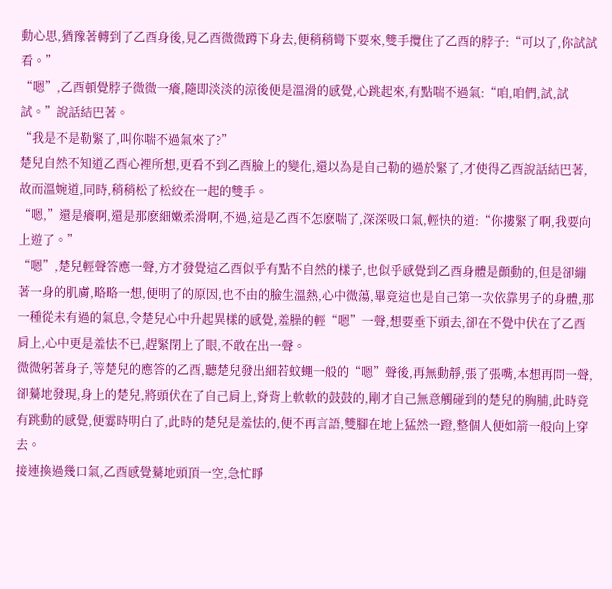動心思,猶豫著轉到了乙酉身後,見乙酉微微蹲下身去,便稍稍彎下要來,雙手攬住了乙酉的脖子:“可以了,你試試看。”
“嗯”,乙酉頓覺脖子微微一癢,隨即淡淡的涼後便是溫滑的感覺,心跳起來,有點喘不過氣:“咱,咱們,試,試試。”說話結巴著。
“我是不是勒緊了,叫你喘不過氣來了?”
楚兒自然不知道乙酉心裡所想,更看不到乙酉臉上的變化,還以為是自己勒的過於緊了,才使得乙酉說話結巴著,故而溫婉道,同時,稍稍松了松絞在一起的雙手。
“嗯,”還是癢啊,還是那麽細嫩柔滑啊,不過,這是乙酉不怎麽喘了,深深吸口氣,輕快的道:“你摟緊了啊,我要向上遊了。”
“嗯”,楚兒輕聲答應一聲,方才發覺這乙酉似乎有點不自然的樣子,也似乎感覺到乙酉身體是顫動的,但是卻繃著一身的肌膚,略略一想,便明了的原因,也不由的臉生溫熱,心中微蕩,畢竟這也是自己第一次依靠男子的身體,那一種從未有過的氣息,令楚兒心中升起異樣的感覺,羞臊的輕“嗯”一聲,想要垂下頭去,卻在不覺中伏在了乙酉肩上,心中更是羞怯不已,趕緊閉上了眼,不敢在出一聲。
微微躬著身子,等楚兒的應答的乙酉,聽楚兒發出細若蚊蠅一般的“嗯”聲後,再無動靜,張了張嘴,本想再問一聲,卻驀地發現,身上的楚兒,將頭伏在了自己肩上,脊背上軟軟的鼓鼓的,剛才自己無意觸碰到的楚兒的胸脯,此時竟有跳動的感覺,便霎時明白了,此時的楚兒是羞怯的,便不再言語,雙腳在地上猛然一蹬,整個人便如箭一般向上穿去。
接連換過幾口氣,乙酉感覺驀地頭頂一空,急忙睜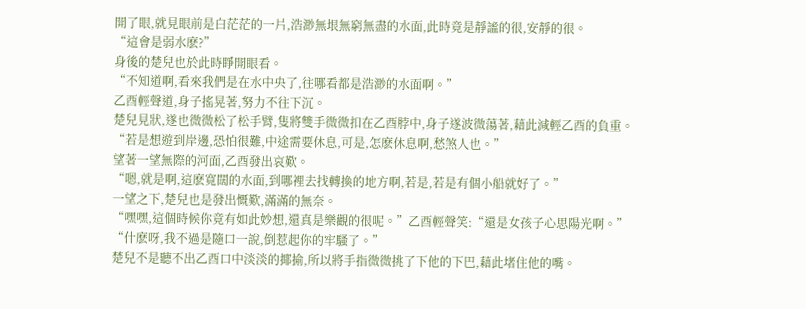開了眼,就見眼前是白茫茫的一片,浩渺無垠無窮無盡的水面,此時竟是靜謐的很,安靜的很。
“這會是弱水麽?”
身後的楚兒也於此時睜開眼看。
“不知道啊,看來我們是在水中央了,往哪看都是浩渺的水面啊。”
乙酉輕聲道,身子搖晃著,努力不往下沉。
楚兒見狀,遂也微微松了松手臂,隻將雙手微微扣在乙酉脖中,身子遂波微蕩著,藉此減輕乙酉的負重。
“若是想遊到岸邊,恐怕很難,中途需要休息,可是,怎麽休息啊,愁煞人也。”
望著一望無際的河面,乙酉發出哀歎。
“嗯,就是啊,這麽寬闊的水面,到哪裡去找轉換的地方啊,若是,若是有個小船就好了。”
一望之下,楚兒也是發出慨歎,滿滿的無奈。
“嘿嘿,這個時候你竟有如此妙想,還真是樂觀的很呢。”乙酉輕聲笑:“還是女孩子心思陽光啊。”
“什麽呀,我不過是隨口一說,倒惹起你的牢騷了。”
楚兒不是聽不出乙酉口中淡淡的揶揄,所以將手指微微挑了下他的下巴,藉此堵住他的嘴。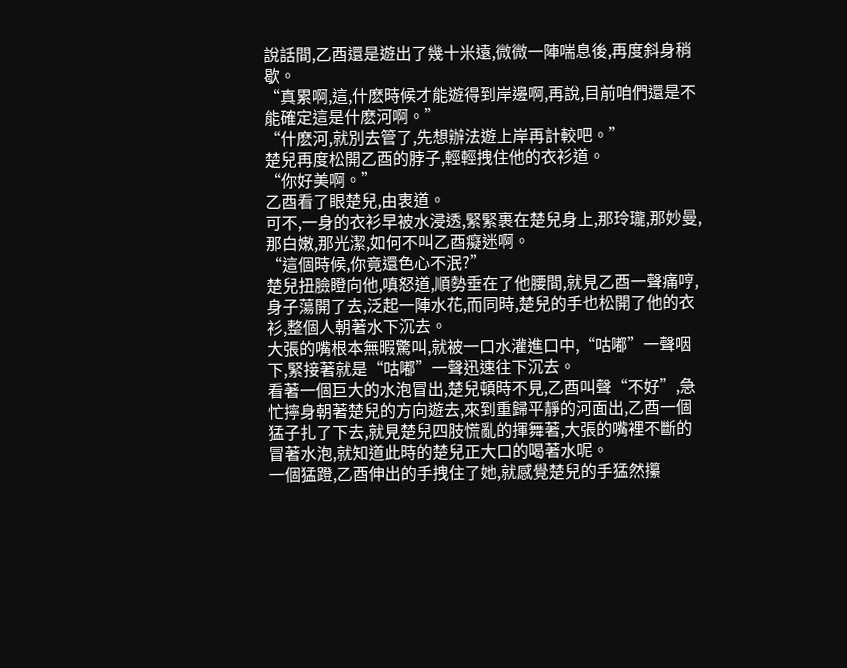說話間,乙酉還是遊出了幾十米遠,微微一陣喘息後,再度斜身稍歇。
“真累啊,這,什麽時候才能遊得到岸邊啊,再說,目前咱們還是不能確定這是什麽河啊。”
“什麽河,就別去管了,先想辦法遊上岸再計較吧。”
楚兒再度松開乙酉的脖子,輕輕拽住他的衣衫道。
“你好美啊。”
乙酉看了眼楚兒,由衷道。
可不,一身的衣衫早被水浸透,緊緊裹在楚兒身上,那玲瓏,那妙曼,那白嫩,那光潔,如何不叫乙酉癡迷啊。
“這個時候,你竟還色心不泯?”
楚兒扭臉瞪向他,嗔怒道,順勢垂在了他腰間,就見乙酉一聲痛哼,身子蕩開了去,泛起一陣水花,而同時,楚兒的手也松開了他的衣衫,整個人朝著水下沉去。
大張的嘴根本無暇驚叫,就被一口水灌進口中,“咕嘟”一聲咽下,緊接著就是“咕嘟”一聲迅速往下沉去。
看著一個巨大的水泡冒出,楚兒頓時不見,乙酉叫聲“不好”,急忙擰身朝著楚兒的方向遊去,來到重歸平靜的河面出,乙酉一個猛子扎了下去,就見楚兒四肢慌亂的揮舞著,大張的嘴裡不斷的冒著水泡,就知道此時的楚兒正大口的喝著水呢。
一個猛蹬,乙酉伸出的手拽住了她,就感覺楚兒的手猛然攥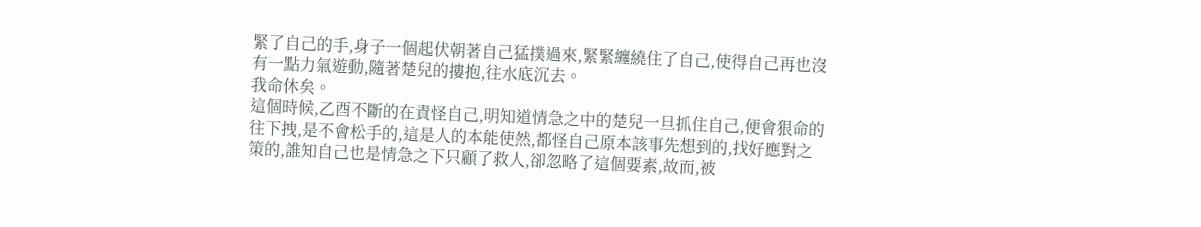緊了自己的手,身子一個起伏朝著自己猛撲過來,緊緊纏繞住了自己,使得自己再也沒有一點力氣遊動,隨著楚兒的摟抱,往水底沉去。
我命休矣。
這個時候,乙酉不斷的在責怪自己,明知道情急之中的楚兒一旦抓住自己,便會狠命的往下拽,是不會松手的,這是人的本能使然,都怪自己原本該事先想到的,找好應對之策的,誰知自己也是情急之下只顧了救人,卻忽略了這個要素,故而,被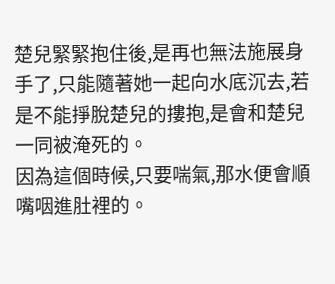楚兒緊緊抱住後,是再也無法施展身手了,只能隨著她一起向水底沉去,若是不能掙脫楚兒的摟抱,是會和楚兒一同被淹死的。
因為這個時候,只要喘氣,那水便會順嘴咽進肚裡的。